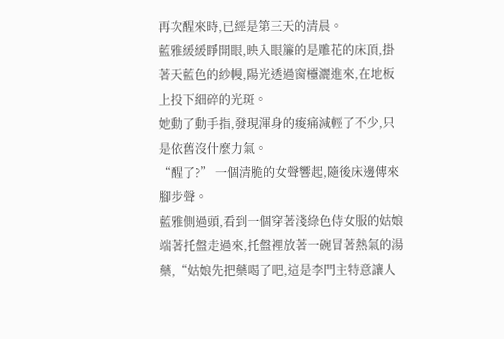再次醒來時,已經是第三天的清晨。
藍雅緩緩睜開眼,映入眼簾的是雕花的床頂,掛著天藍色的紗幔,陽光透過窗欞灑進來,在地板上投下細碎的光斑。
她動了動手指,發現渾身的痠痛減輕了不少,只是依舊沒什麼力氣。
“醒了?” 一個清脆的女聲響起,隨後床邊傳來腳步聲。
藍雅側過頭,看到一個穿著淺綠色侍女服的姑娘端著托盤走過來,托盤裡放著一碗冒著熱氣的湯藥,“姑娘先把藥喝了吧,這是李門主特意讓人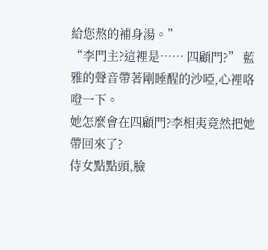給您熬的補身湯。”
“李門主?這裡是…… 四顧門?” 藍雅的聲音帶著剛睡醒的沙啞,心裡咯噔一下。
她怎麼會在四顧門?李相夷竟然把她帶回來了?
侍女點點頭,臉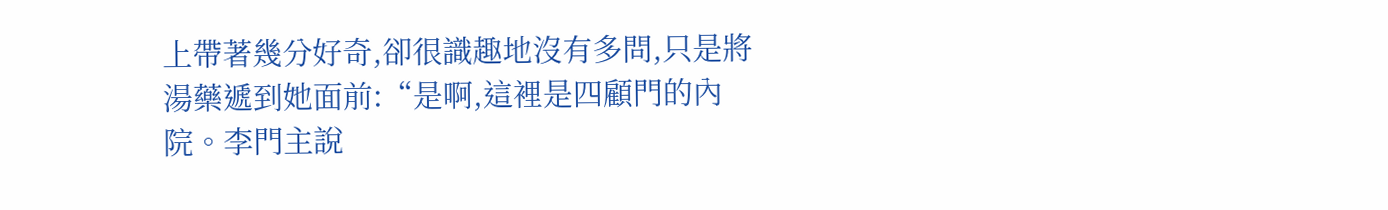上帶著幾分好奇,卻很識趣地沒有多問,只是將湯藥遞到她面前:“是啊,這裡是四顧門的內院。李門主說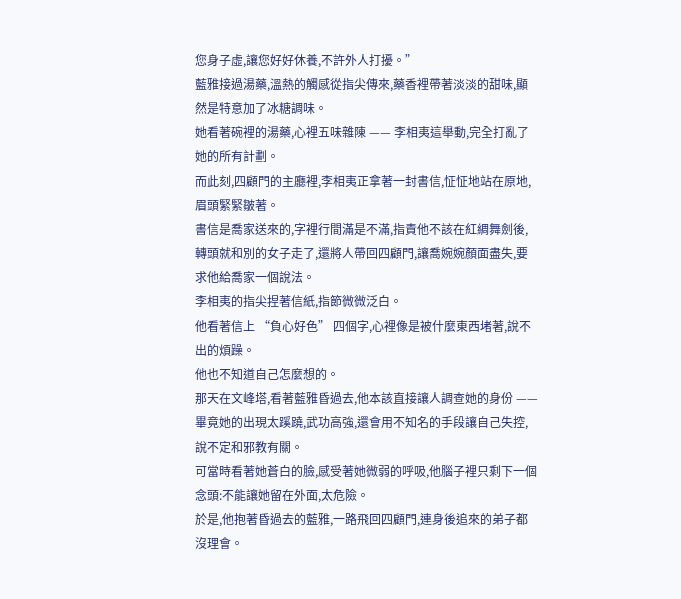您身子虛,讓您好好休養,不許外人打擾。”
藍雅接過湯藥,溫熱的觸感從指尖傳來,藥香裡帶著淡淡的甜味,顯然是特意加了冰糖調味。
她看著碗裡的湯藥,心裡五味雜陳 —— 李相夷這舉動,完全打亂了她的所有計劃。
而此刻,四顧門的主廳裡,李相夷正拿著一封書信,怔怔地站在原地,眉頭緊緊皺著。
書信是喬家送來的,字裡行間滿是不滿,指責他不該在紅綢舞劍後,轉頭就和別的女子走了,還將人帶回四顧門,讓喬婉婉顏面盡失,要求他給喬家一個說法。
李相夷的指尖捏著信紙,指節微微泛白。
他看著信上 “負心好色” 四個字,心裡像是被什麼東西堵著,說不出的煩躁。
他也不知道自己怎麼想的。
那天在文峰塔,看著藍雅昏過去,他本該直接讓人調查她的身份 —— 畢竟她的出現太蹊蹺,武功高強,還會用不知名的手段讓自己失控,說不定和邪教有關。
可當時看著她蒼白的臉,感受著她微弱的呼吸,他腦子裡只剩下一個念頭:不能讓她留在外面,太危險。
於是,他抱著昏過去的藍雅,一路飛回四顧門,連身後追來的弟子都沒理會。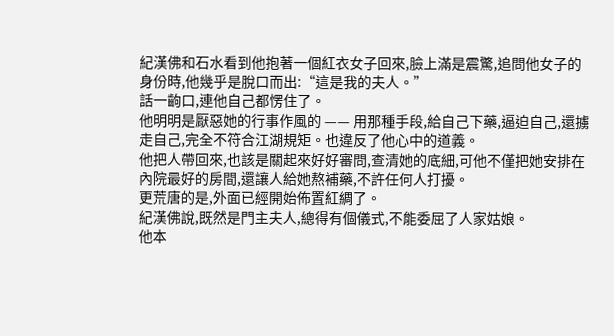紀漢佛和石水看到他抱著一個紅衣女子回來,臉上滿是震驚,追問他女子的身份時,他幾乎是脫口而出:“這是我的夫人。”
話一齣口,連他自己都愣住了。
他明明是厭惡她的行事作風的 —— 用那種手段,給自己下藥,逼迫自己,還擄走自己,完全不符合江湖規矩。也違反了他心中的道義。
他把人帶回來,也該是關起來好好審問,查清她的底細,可他不僅把她安排在內院最好的房間,還讓人給她熬補藥,不許任何人打擾。
更荒唐的是,外面已經開始佈置紅綢了。
紀漢佛說,既然是門主夫人,總得有個儀式,不能委屈了人家姑娘。
他本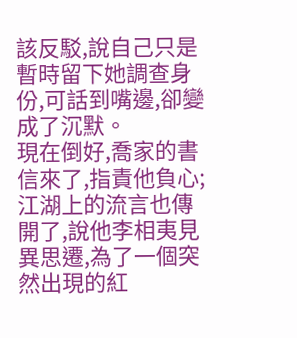該反駁,說自己只是暫時留下她調查身份,可話到嘴邊,卻變成了沉默。
現在倒好,喬家的書信來了,指責他負心;江湖上的流言也傳開了,說他李相夷見異思遷,為了一個突然出現的紅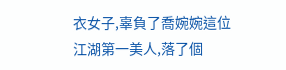衣女子,辜負了喬婉婉這位江湖第一美人,落了個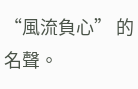“風流負心” 的名聲。